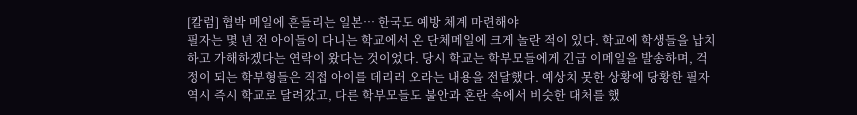[칼럼] 협박 메일에 흔들리는 일본… 한국도 예방 체계 마련해야
필자는 몇 년 전 아이들이 다니는 학교에서 온 단체메일에 크게 놀란 적이 있다. 학교에 학생들을 납치하고 가해하겠다는 연락이 왔다는 것이었다. 당시 학교는 학부모들에게 긴급 이메일을 발송하며, 걱정이 되는 학부형들은 직접 아이를 데리러 오라는 내용을 전달했다. 예상치 못한 상황에 당황한 필자 역시 즉시 학교로 달려갔고, 다른 학부모들도 불안과 혼란 속에서 비슷한 대처를 했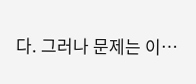다. 그러나 문제는 이…